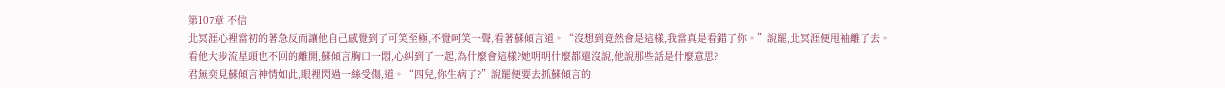第107章 不信
北冥涯心裡當初的著急反而讓他自己感覺到了可笑至極,不覺呵笑一聲,看著蘇傾言道。“沒想到竟然會是這樣,我當真是看錯了你。”說罷,北冥涯便甩袖離了去。
看他大步流星頭也不回的離開,蘇傾言胸口一悶,心糾到了一起,為什麼會這樣?她明明什麼都還沒說,他說那些話是什麼意思?
君無奕見蘇傾言神情如此,眼裡閃過一絲受傷,道。“四兒,你生病了?”說罷便要去抓蘇傾言的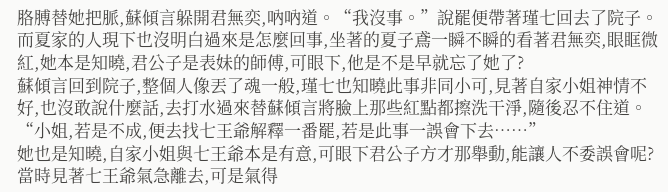胳膊替她把脈,蘇傾言躲開君無奕,吶吶道。“我沒事。”說罷便帶著瑾七回去了院子。
而夏家的人現下也沒明白過來是怎麼回事,坐著的夏子鳶一瞬不瞬的看著君無奕,眼眶微紅,她本是知曉,君公子是表妹的師傅,可眼下,他是不是早就忘了她了?
蘇傾言回到院子,整個人像丟了魂一般,瑾七也知曉此事非同小可,見著自家小姐神情不好,也沒敢說什麼話,去打水過來替蘇傾言將臉上那些紅點都擦洗干淨,隨後忍不住道。“小姐,若是不成,便去找七王爺解釋一番罷,若是此事一誤會下去……”
她也是知曉,自家小姐與七王爺本是有意,可眼下君公子方才那舉動,能讓人不委誤會呢?
當時見著七王爺氣急離去,可是氣得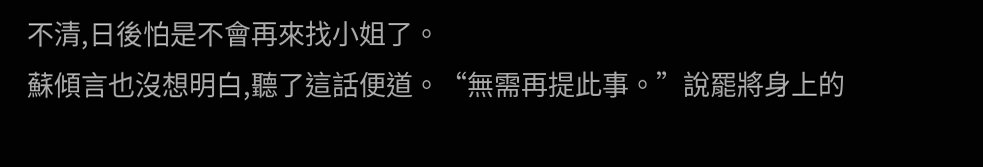不清,日後怕是不會再來找小姐了。
蘇傾言也沒想明白,聽了這話便道。“無需再提此事。”說罷將身上的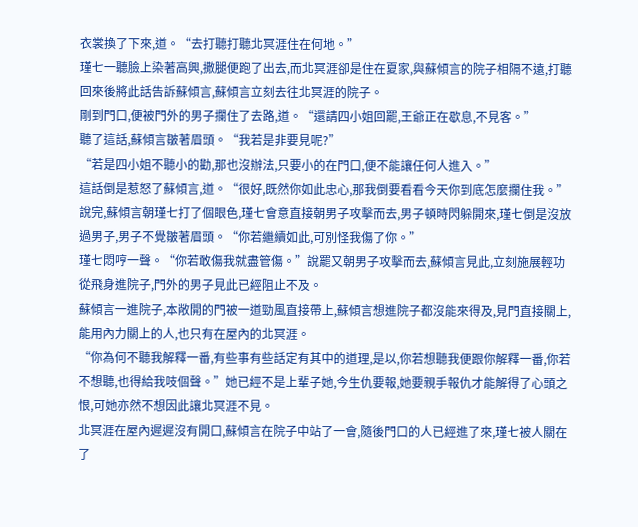衣裳換了下來,道。“去打聽打聽北冥涯住在何地。”
瑾七一聽臉上染著高興,撒腿便跑了出去,而北冥涯卻是住在夏家,與蘇傾言的院子相隔不遠,打聽回來後將此話告訴蘇傾言,蘇傾言立刻去往北冥涯的院子。
剛到門口,便被門外的男子攔住了去路,道。“還請四小姐回罷,王爺正在歇息,不見客。”
聽了這話,蘇傾言皺著眉頭。“我若是非要見呢?”
“若是四小姐不聽小的勸,那也沒辦法,只要小的在門口,便不能讓任何人進入。”
這話倒是惹怒了蘇傾言,道。“很好,既然你如此忠心,那我倒要看看今天你到底怎麼攔住我。”
說完,蘇傾言朝瑾七打了個眼色,瑾七會意直接朝男子攻擊而去,男子頓時閃躲開來,瑾七倒是沒放過男子,男子不覺皺著眉頭。“你若繼續如此,可別怪我傷了你。”
瑾七悶哼一聲。“你若敢傷我就盡管傷。”說罷又朝男子攻擊而去,蘇傾言見此,立刻施展輕功從飛身進院子,門外的男子見此已經阻止不及。
蘇傾言一進院子,本敞開的門被一道勁風直接帶上,蘇傾言想進院子都沒能來得及,見門直接關上,能用內力關上的人,也只有在屋內的北冥涯。
“你為何不聽我解釋一番,有些事有些話定有其中的道理,是以,你若想聽我便跟你解釋一番,你若不想聽,也得給我吱個聲。”她已經不是上輩子她,今生仇要報,她要親手報仇才能解得了心頭之恨,可她亦然不想因此讓北冥涯不見。
北冥涯在屋內遲遲沒有開口,蘇傾言在院子中站了一會,隨後門口的人已經進了來,瑾七被人關在了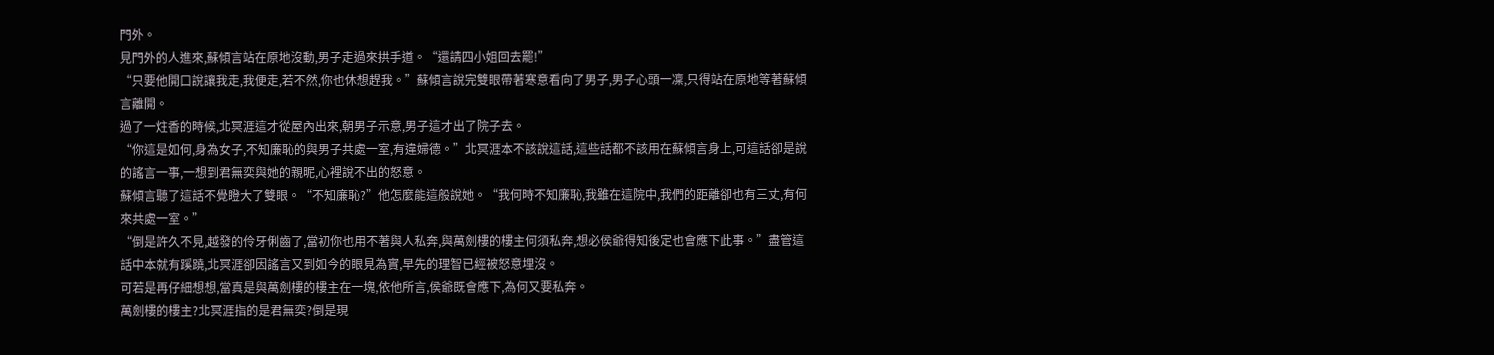門外。
見門外的人進來,蘇傾言站在原地沒動,男子走過來拱手道。“還請四小姐回去罷!”
“只要他開口說讓我走,我便走,若不然,你也休想趕我。”蘇傾言說完雙眼帶著寒意看向了男子,男子心頭一凜,只得站在原地等著蘇傾言離開。
過了一炷香的時候,北冥涯這才從屋內出來,朝男子示意,男子這才出了院子去。
“你這是如何,身為女子,不知廉恥的與男子共處一室,有違婦德。”北冥涯本不該說這話,這些話都不該用在蘇傾言身上,可這話卻是說的謠言一事,一想到君無奕與她的親昵,心裡說不出的怒意。
蘇傾言聽了這話不覺瞪大了雙眼。“不知廉恥?”他怎麼能這般說她。“我何時不知廉恥,我雖在這院中,我們的距離卻也有三丈,有何來共處一室。”
“倒是許久不見,越發的伶牙俐齒了,當初你也用不著與人私奔,與萬劍樓的樓主何須私奔,想必侯爺得知後定也會應下此事。”盡管這話中本就有蹊蹺,北冥涯卻因謠言又到如今的眼見為實,早先的理智已經被怒意埋沒。
可若是再仔細想想,當真是與萬劍樓的樓主在一塊,依他所言,侯爺既會應下,為何又要私奔。
萬劍樓的樓主?北冥涯指的是君無奕?倒是現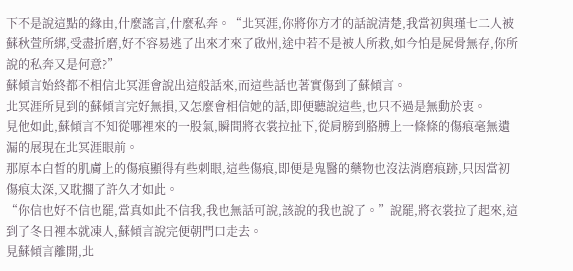下不是說這點的緣由,什麼謠言,什麼私奔。“北冥涯,你將你方才的話說清楚,我當初與瑾七二人被蘇秋萱所綁,受盡折磨,好不容易逃了出來才來了啟州,途中若不是被人所救,如今怕是屍骨無存,你所說的私奔又是何意?”
蘇傾言始終都不相信北冥涯會說出這般話來,而這些話也著實傷到了蘇傾言。
北冥涯所見到的蘇傾言完好無損,又怎麼會相信她的話,即便聽說這些,也只不過是無動於衷。
見他如此,蘇傾言不知從哪裡來的一股氣,瞬間將衣裳拉扯下,從肩膀到胳膊上一條條的傷痕毫無遺漏的展現在北冥涯眼前。
那原本白皙的肌膚上的傷痕顯得有些刺眼,這些傷痕,即便是鬼醫的藥物也沒法消磨痕跡,只因當初傷痕太深,又耽擱了許久才如此。
“你信也好不信也罷,當真如此不信我,我也無話可說,該說的我也說了。”說罷,將衣裳拉了起來,這到了冬日裡本就凍人,蘇傾言說完便朝門口走去。
見蘇傾言離開,北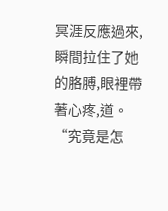冥涯反應過來,瞬間拉住了她的胳膊,眼裡帶著心疼,道。“究竟是怎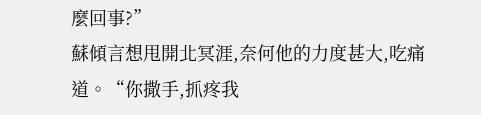麼回事?”
蘇傾言想甩開北冥涯,奈何他的力度甚大,吃痛道。“你撒手,抓疼我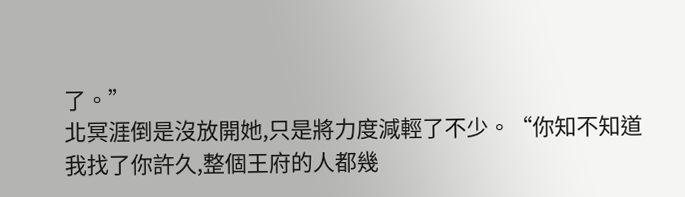了。”
北冥涯倒是沒放開她,只是將力度減輕了不少。“你知不知道我找了你許久,整個王府的人都幾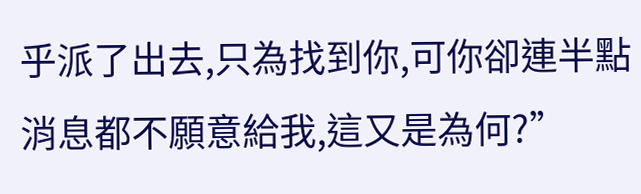乎派了出去,只為找到你,可你卻連半點消息都不願意給我,這又是為何?”